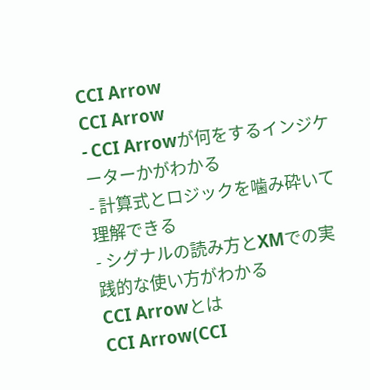CCI Arrow
CCI Arrow
- CCI Arrowが何をするインジケーターかがわかる
- 計算式とロジックを噛み砕いて理解できる
- シグナルの読み方とXMでの実践的な使い方がわかる
CCI Arrowとは
CCI Arrow(CCI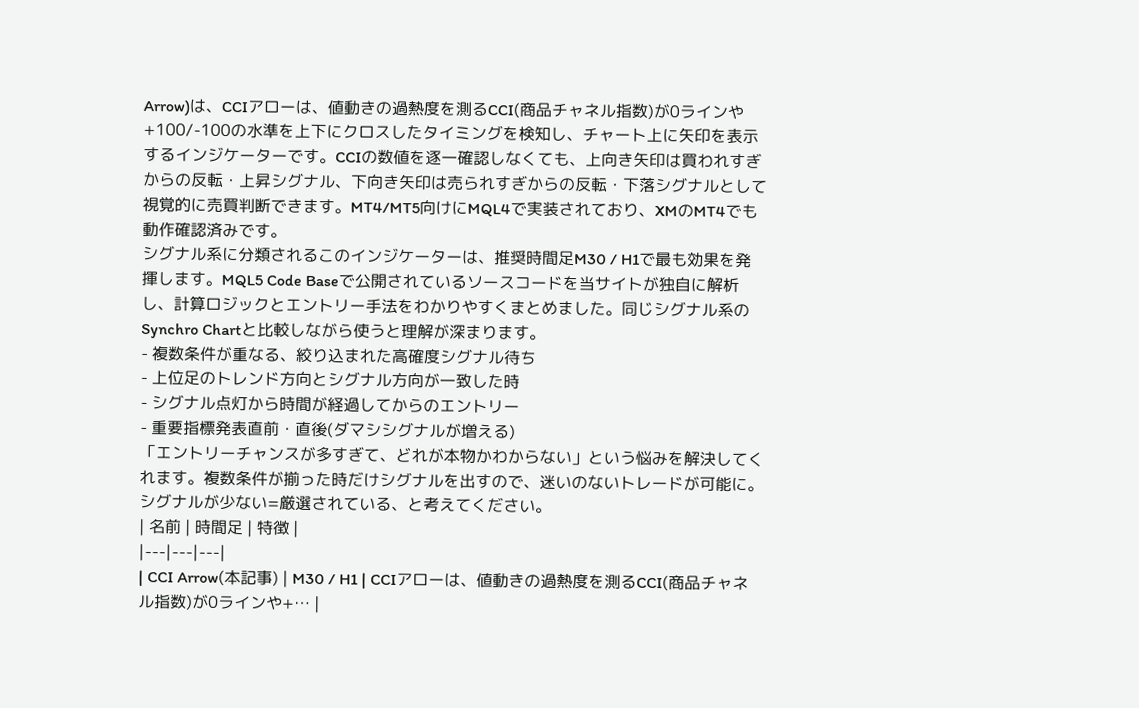Arrow)は、CCIアローは、値動きの過熱度を測るCCI(商品チャネル指数)が0ラインや+100/-100の水準を上下にクロスしたタイミングを検知し、チャート上に矢印を表示するインジケーターです。CCIの数値を逐一確認しなくても、上向き矢印は買われすぎからの反転・上昇シグナル、下向き矢印は売られすぎからの反転・下落シグナルとして視覚的に売買判断できます。MT4/MT5向けにMQL4で実装されており、XMのMT4でも動作確認済みです。
シグナル系に分類されるこのインジケーターは、推奨時間足M30 / H1で最も効果を発揮します。MQL5 Code Baseで公開されているソースコードを当サイトが独自に解析し、計算ロジックとエントリー手法をわかりやすくまとめました。同じシグナル系のSynchro Chartと比較しながら使うと理解が深まります。
- 複数条件が重なる、絞り込まれた高確度シグナル待ち
- 上位足のトレンド方向とシグナル方向が一致した時
- シグナル点灯から時間が経過してからのエントリー
- 重要指標発表直前・直後(ダマシシグナルが増える)
「エントリーチャンスが多すぎて、どれが本物かわからない」という悩みを解決してくれます。複数条件が揃った時だけシグナルを出すので、迷いのないトレードが可能に。シグナルが少ない=厳選されている、と考えてください。
| 名前 | 時間足 | 特徴 |
|---|---|---|
| CCI Arrow(本記事) | M30 / H1 | CCIアローは、値動きの過熱度を測るCCI(商品チャネル指数)が0ラインや+… |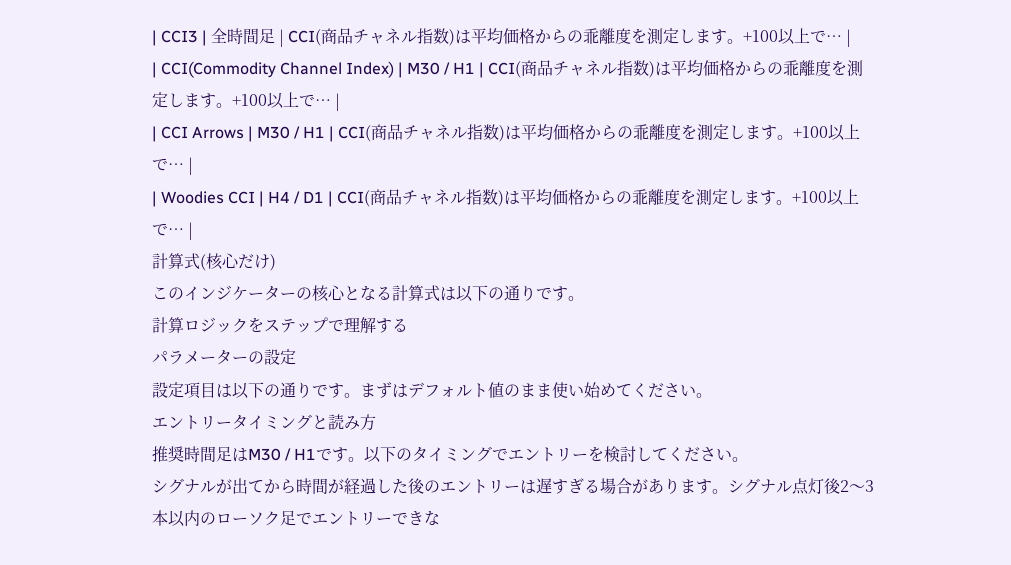| CCI3 | 全時間足 | CCI(商品チャネル指数)は平均価格からの乖離度を測定します。+100以上で… |
| CCI(Commodity Channel Index) | M30 / H1 | CCI(商品チャネル指数)は平均価格からの乖離度を測定します。+100以上で… |
| CCI Arrows | M30 / H1 | CCI(商品チャネル指数)は平均価格からの乖離度を測定します。+100以上で… |
| Woodies CCI | H4 / D1 | CCI(商品チャネル指数)は平均価格からの乖離度を測定します。+100以上で… |
計算式(核心だけ)
このインジケーターの核心となる計算式は以下の通りです。
計算ロジックをステップで理解する
パラメーターの設定
設定項目は以下の通りです。まずはデフォルト値のまま使い始めてください。
エントリータイミングと読み方
推奨時間足はM30 / H1です。以下のタイミングでエントリーを検討してください。
シグナルが出てから時間が経過した後のエントリーは遅すぎる場合があります。シグナル点灯後2〜3本以内のローソク足でエントリーできな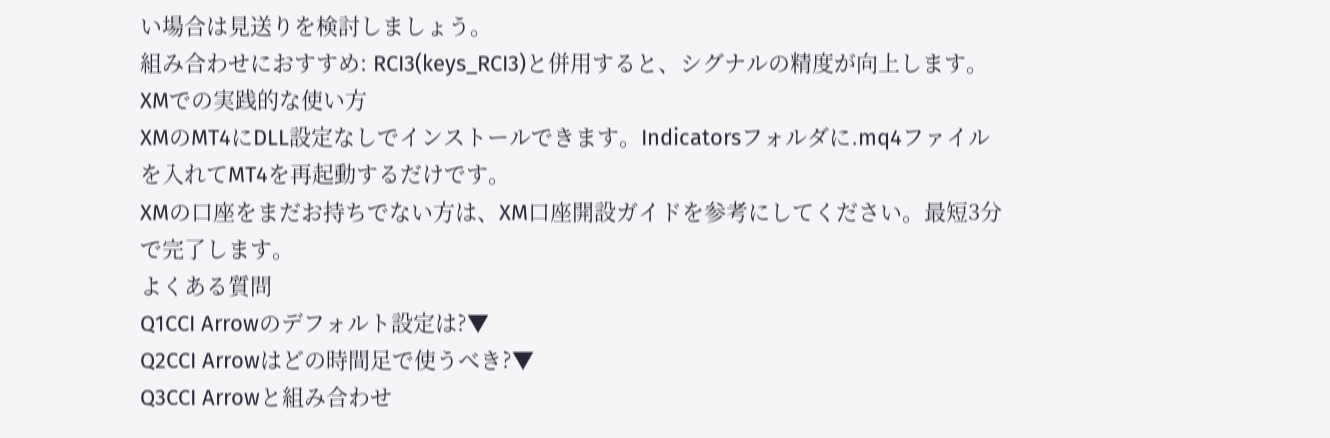い場合は見送りを検討しましょう。
組み合わせにおすすめ: RCI3(keys_RCI3)と併用すると、シグナルの精度が向上します。
XMでの実践的な使い方
XMのMT4にDLL設定なしでインストールできます。Indicatorsフォルダに.mq4ファイルを入れてMT4を再起動するだけです。
XMの口座をまだお持ちでない方は、XM口座開設ガイドを参考にしてください。最短3分で完了します。
よくある質問
Q1CCI Arrowのデフォルト設定は?▼
Q2CCI Arrowはどの時間足で使うべき?▼
Q3CCI Arrowと組み合わせ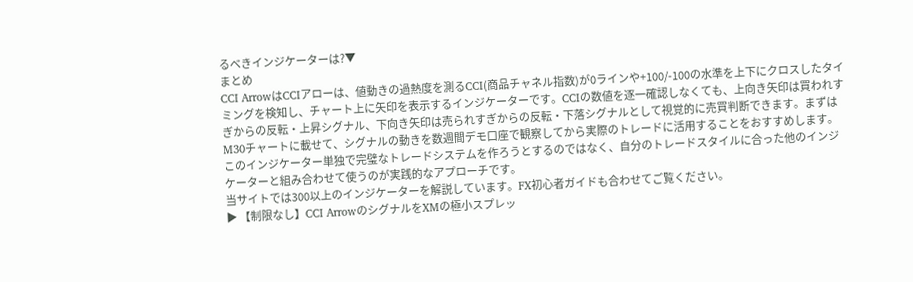るべきインジケーターは?▼
まとめ
CCI ArrowはCCIアローは、値動きの過熱度を測るCCI(商品チャネル指数)が0ラインや+100/-100の水準を上下にクロスしたタイミングを検知し、チャート上に矢印を表示するインジケーターです。CCIの数値を逐一確認しなくても、上向き矢印は買われすぎからの反転・上昇シグナル、下向き矢印は売られすぎからの反転・下落シグナルとして視覚的に売買判断できます。まずはM30チャートに載せて、シグナルの動きを数週間デモ口座で観察してから実際のトレードに活用することをおすすめします。
このインジケーター単独で完璧なトレードシステムを作ろうとするのではなく、自分のトレードスタイルに合った他のインジケーターと組み合わせて使うのが実践的なアプローチです。
当サイトでは300以上のインジケーターを解説しています。FX初心者ガイドも合わせてご覧ください。
▶ 【制限なし】CCI ArrowのシグナルをXMの極小スプレッ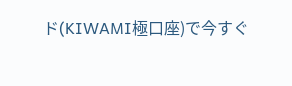ド(KIWAMI極口座)で今すぐ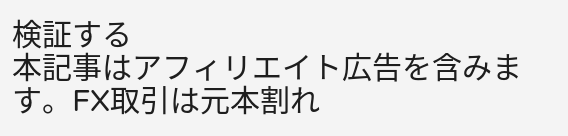検証する
本記事はアフィリエイト広告を含みます。FX取引は元本割れ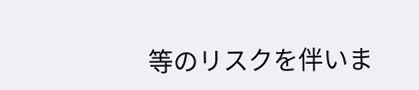等のリスクを伴いま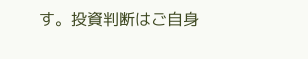す。投資判断はご自身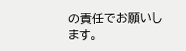の責任でお願いします。